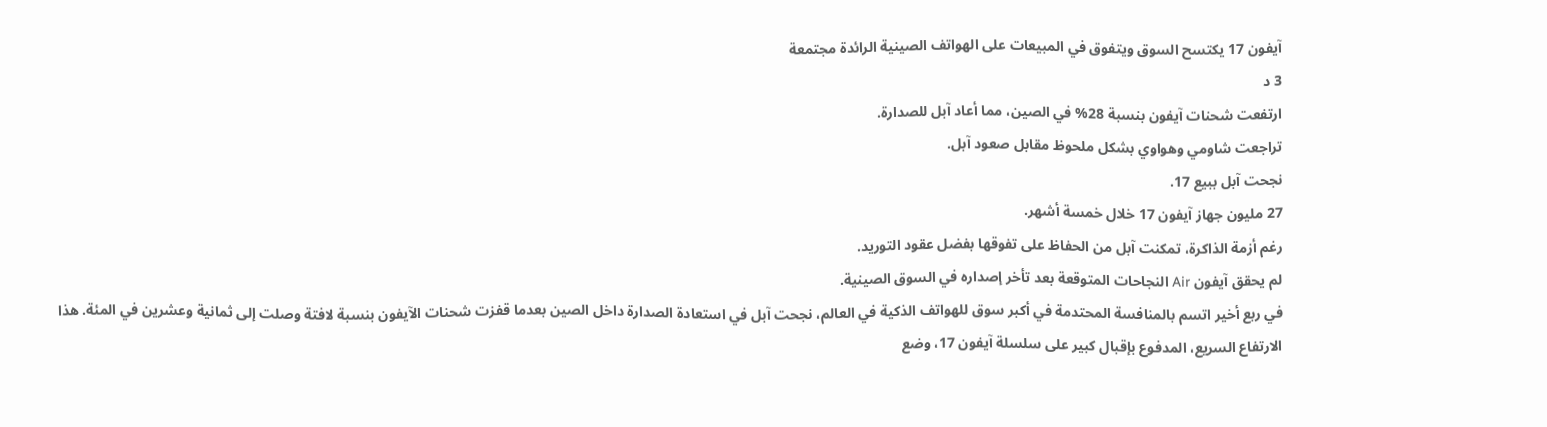آيفون 17 يكتسح السوق ويتفوق في المبيعات على الهواتف الصينية الرائدة مجتمعة
3 د
ارتفعت شحنات آيفون بنسبة 28% في الصين، مما أعاد آبل للصدارة.
تراجعت شاومي وهواوي بشكل ملحوظ مقابل صعود آبل.
نجحت آبل ببيع 17.
27 مليون جهاز آيفون 17 خلال خمسة أشهر.
رغم أزمة الذاكرة، تمكنت آبل من الحفاظ على تفوقها بفضل عقود التوريد.
لم يحقق آيفون Air النجاحات المتوقعة بعد تأخر إصداره في السوق الصينية.
في ربع أخير اتسم بالمنافسة المحتدمة في أكبر سوق للهواتف الذكية في العالم، نجحت آبل في استعادة الصدارة داخل الصين بعدما قفزت شحنات الآيفون بنسبة لافتة وصلت إلى ثمانية وعشرين في المئة. هذا الارتفاع السريع، المدفوع بإقبال كبير على سلسلة آيفون 17، وضع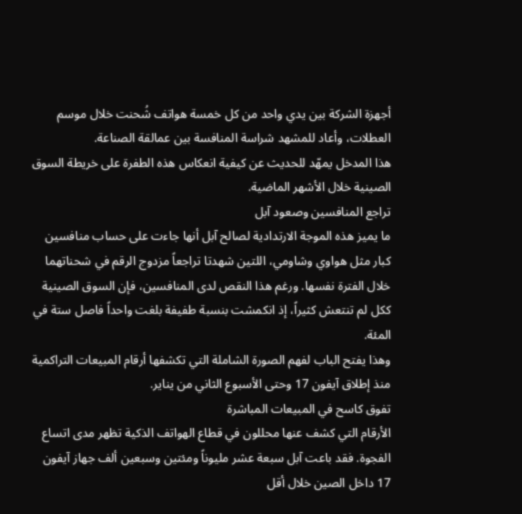أجهزة الشركة بين يدي واحد من كل خمسة هواتف شُحنت خلال موسم العطلات، وأعاد للمشهد شراسة المنافسة بين عمالقة الصناعة.
هذا المدخل يمهّد للحديث عن كيفية انعكاس هذه الطفرة على خريطة السوق الصينية خلال الأشهر الماضية.
تراجع المنافسين وصعود آبل
ما يميز هذه الموجة الارتدادية لصالح آبل أنها جاءت على حساب منافسين كبار مثل هواوي وشاومي، اللتين شهدتا تراجعاً مزدوج الرقم في شحناتهما خلال الفترة نفسها. ورغم هذا النقص لدى المنافسين، فإن السوق الصينية ككل لم تنتعش كثيراً، إذ انكمشت بنسبة طفيفة بلغت واحداً فاصل ستة في المئة.
وهذا يفتح الباب لفهم الصورة الشاملة التي تكشفها أرقام المبيعات التراكمية منذ إطلاق آيفون 17 وحتى الأسبوع الثاني من يناير.
تفوق كاسح في المبيعات المباشرة
الأرقام التي كشف عنها محللون في قطاع الهواتف الذكية تظهر مدى اتساع الفجوة. فقد باعت آبل سبعة عشر مليوناً ومئتين وسبعين ألف جهاز آيفون 17 داخل الصين خلال أقل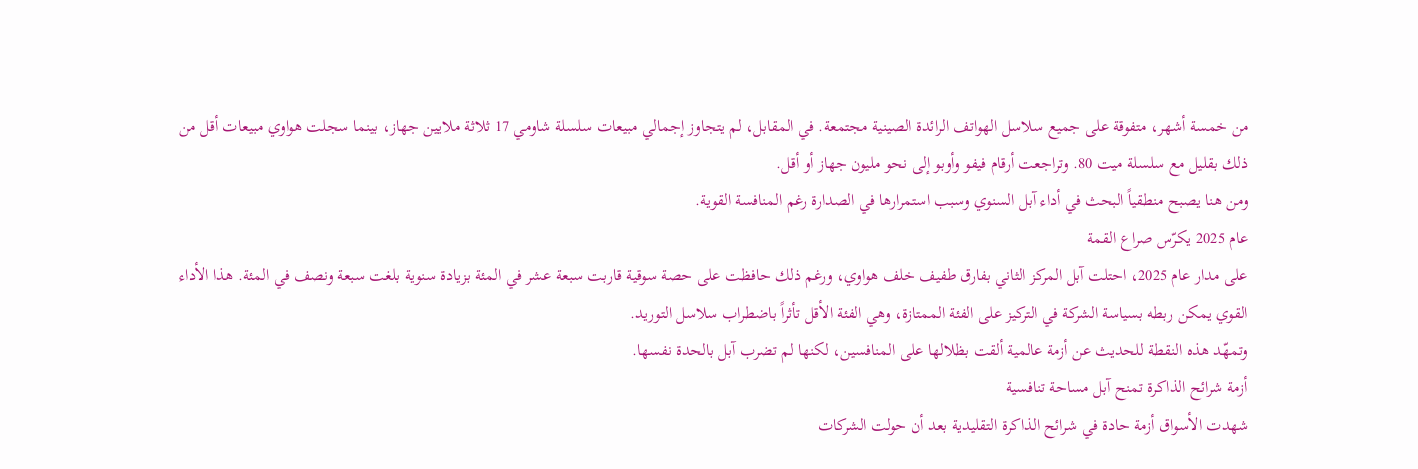من خمسة أشهر، متفوقة على جميع سلاسل الهواتف الرائدة الصينية مجتمعة. في المقابل، لم يتجاوز إجمالي مبيعات سلسلة شاومي 17 ثلاثة ملايين جهاز، بينما سجلت هواوي مبيعات أقل من ذلك بقليل مع سلسلة ميت 80. وتراجعت أرقام فيفو وأوبو إلى نحو مليون جهاز أو أقل.
ومن هنا يصبح منطقياً البحث في أداء آبل السنوي وسبب استمرارها في الصدارة رغم المنافسة القوية.
عام 2025 يكرّس صراع القمة
على مدار عام 2025، احتلت آبل المركز الثاني بفارق طفيف خلف هواوي، ورغم ذلك حافظت على حصة سوقية قاربت سبعة عشر في المئة بزيادة سنوية بلغت سبعة ونصف في المئة. هذا الأداء القوي يمكن ربطه بسياسة الشركة في التركيز على الفئة الممتازة، وهي الفئة الأقل تأثراً باضطراب سلاسل التوريد.
وتمهّد هذه النقطة للحديث عن أزمة عالمية ألقت بظلالها على المنافسين، لكنها لم تضرب آبل بالحدة نفسها.
أزمة شرائح الذاكرة تمنح آبل مساحة تنافسية
شهدت الأسواق أزمة حادة في شرائح الذاكرة التقليدية بعد أن حولت الشركات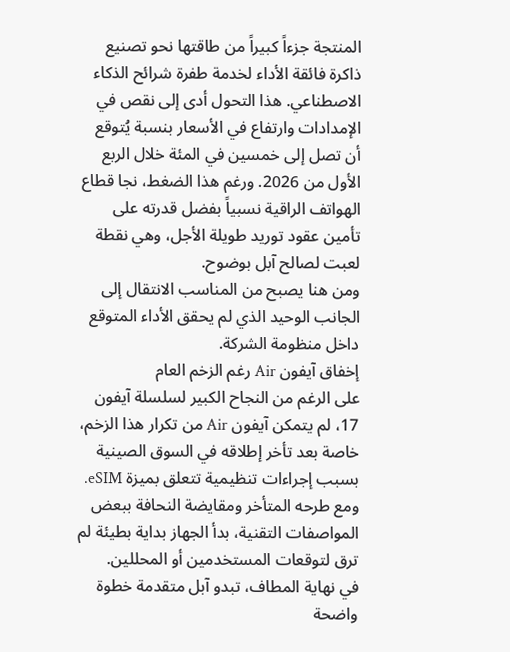المنتجة جزءاً كبيراً من طاقتها نحو تصنيع ذاكرة فائقة الأداء لخدمة طفرة شرائح الذكاء الاصطناعي. هذا التحول أدى إلى نقص في الإمدادات وارتفاع في الأسعار بنسبة يُتوقع أن تصل إلى خمسين في المئة خلال الربع الأول من 2026. ورغم هذا الضغط، نجا قطاع الهواتف الراقية نسبياً بفضل قدرته على تأمين عقود توريد طويلة الأجل، وهي نقطة لعبت لصالح آبل بوضوح.
ومن هنا يصبح من المناسب الانتقال إلى الجانب الوحيد الذي لم يحقق الأداء المتوقع داخل منظومة الشركة.
إخفاق آيفون Air رغم الزخم العام
على الرغم من النجاح الكبير لسلسلة آيفون 17، لم يتمكن آيفون Air من تكرار هذا الزخم، خاصة بعد تأخر إطلاقه في السوق الصينية بسبب إجراءات تنظيمية تتعلق بميزة eSIM. ومع طرحه المتأخر ومقايضة النحافة ببعض المواصفات التقنية، بدأ الجهاز بداية بطيئة لم ترق لتوقعات المستخدمين أو المحللين.
في نهاية المطاف، تبدو آبل متقدمة خطوة واضحة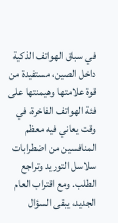في سباق الهواتف الذكية داخل الصين، مستفيدة من قوة علامتها وهيمنتها على فئة الهواتف الفاخرة، في وقت يعاني فيه معظم المنافسين من اضطرابات سلاسل التوريد وتراجع الطلب. ومع اقتراب العام الجديد، يبقى السؤال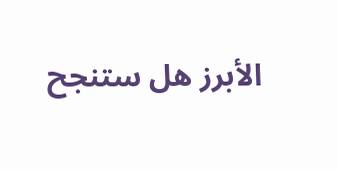الأبرز هل ستنجح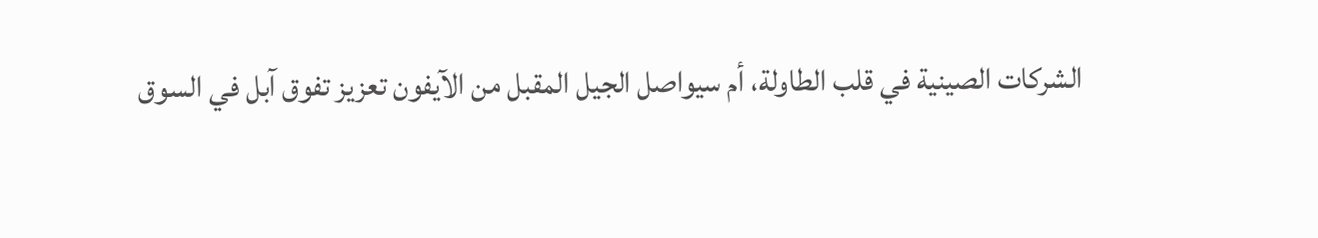الشركات الصينية في قلب الطاولة، أم سيواصل الجيل المقبل من الآيفون تعزيز تفوق آبل في السوق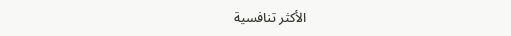الأكثر تنافسية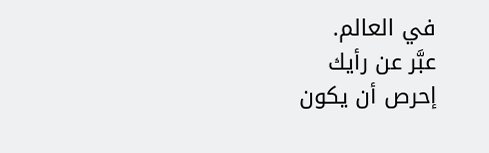في العالم.
عبَّر عن رأيك
إحرص أن يكون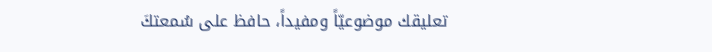تعليقك موضوعيّاً ومفيداً، حافظ على سُمعتكَ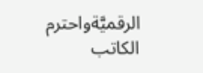الرقميَّةواحترم الكاتب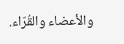والأعضاء والقُرّاء.